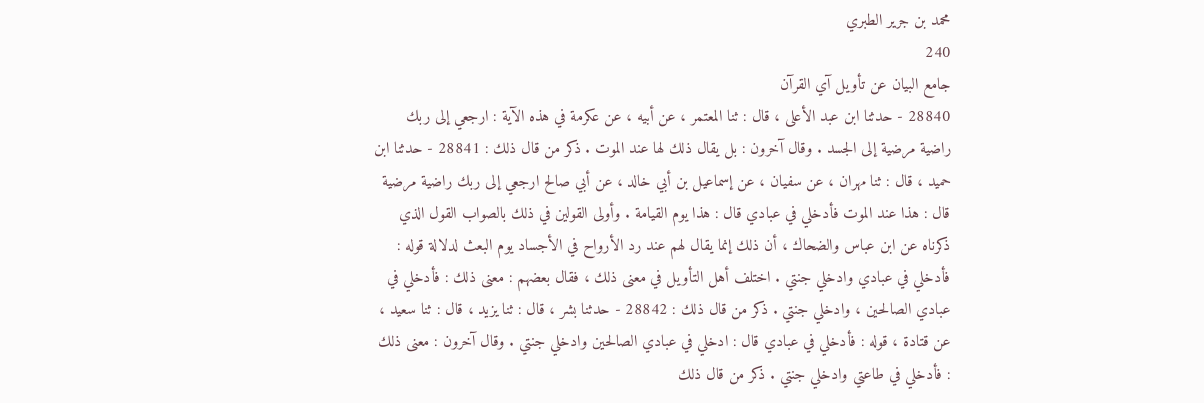محمد بن جرير الطبري
240
جامع البيان عن تأويل آي القرآن
28840 - حدثنا ابن عبد الأعلى ، قال : ثنا المعتمر ، عن أبيه ، عن عكرمة في هذه الآية : ارجعي إلى ربك راضية مرضية إلى الجسد . وقال آخرون : بل يقال ذلك لها عند الموت . ذكر من قال ذلك : 28841 - حدثنا ابن حميد ، قال : ثنا مهران ، عن سفيان ، عن إسماعيل بن أبي خالد ، عن أبي صالح ارجعي إلى ربك راضية مرضية قال : هذا عند الموت فأدخلي في عبادي قال : هذا يوم القيامة . وأولى القولين في ذلك بالصواب القول الذي ذكرناه عن ابن عباس والضحاك ، أن ذلك إنما يقال لهم عند رد الأرواح في الأجساد يوم البعث لدلالة قوله : فأدخلي في عبادي وادخلي جنتي . اختلف أهل التأويل في معنى ذلك ، فقال بعضهم : معنى ذلك : فأدخلي في عبادي الصالحين ، وادخلي جنتي . ذكر من قال ذلك : 28842 - حدثنا بشر ، قال : ثنا يزيد ، قال : ثنا سعيد ، عن قتادة ، قوله : فأدخلي في عبادي قال : ادخلي في عبادي الصالحين وادخلي جنتي . وقال آخرون : معنى ذلك : فأدخلي في طاعتي وادخلي جنتي . ذكر من قال ذلك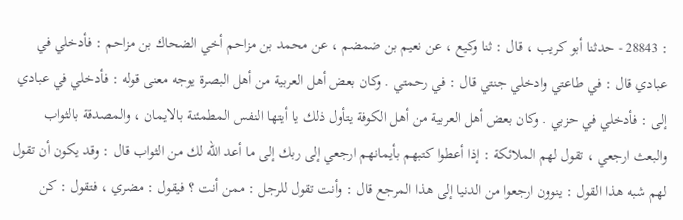: 28843 - حدثنا أبو كريب ، قال : ثنا وكيع ، عن نعيم بن ضمضم ، عن محمد بن مزاحم أخي الضحاك بن مزاحم : فأدخلي في عبادي قال : في طاعتي وادخلي جنتي قال : في رحمتي . وكان بعض أهل العربية من أهل البصرة يوجه معنى قوله : فأدخلي في عبادي إلى : فأدخلي في حزبي . وكان بعض أهل العربية من أهل الكوفة يتأول ذلك يا أيتها النفس المطمئنة بالايمان ، والمصدقة بالثواب والبعث ارجعي ، تقول لهم الملائكة : إذا أعطوا كتبهم بأيمانهم ارجعي إلى ربك إلى ما أعد الله لك من الثواب قال : وقد يكون أن تقول لهم شبه هذا القول : ينوون ارجعوا من الدنيا إلى هذا المرجع قال : وأنت تقول للرجل : ممن أنت ؟ فيقول : مضري ، فتقول : كن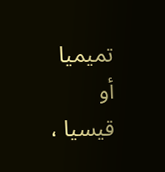تميميا أو قيسيا ،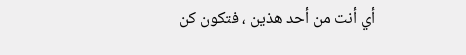أي أنت من أحد هذين ، فتكون كن